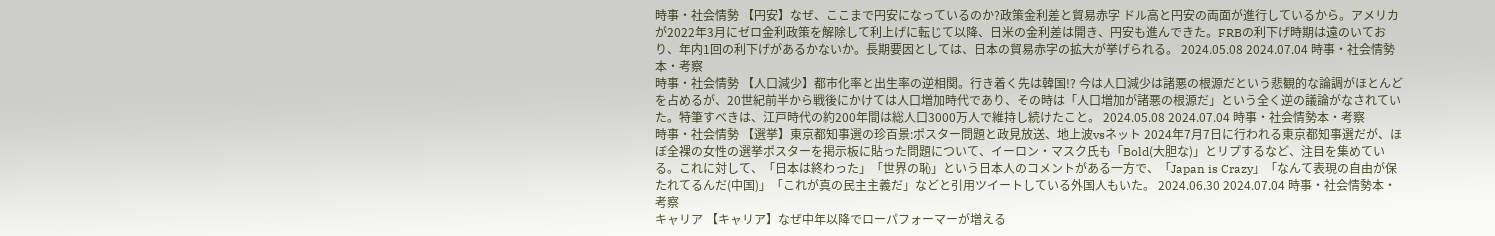時事・社会情勢 【円安】なぜ、ここまで円安になっているのか?政策金利差と貿易赤字 ドル高と円安の両面が進行しているから。アメリカが2022年3月にゼロ金利政策を解除して利上げに転じて以降、日米の金利差は開き、円安も進んできた。FRBの利下げ時期は遠のいており、年内1回の利下げがあるかないか。長期要因としては、日本の貿易赤字の拡大が挙げられる。 2024.05.08 2024.07.04 時事・社会情勢本・考察
時事・社会情勢 【人口減少】都市化率と出生率の逆相関。行き着く先は韓国!? 今は人口減少は諸悪の根源だという悲観的な論調がほとんどを占めるが、20世紀前半から戦後にかけては人口増加時代であり、その時は「人口増加が諸悪の根源だ」という全く逆の議論がなされていた。特筆すべきは、江戸時代の約200年間は総人口3000万人で維持し続けたこと。 2024.05.08 2024.07.04 時事・社会情勢本・考察
時事・社会情勢 【選挙】東京都知事選の珍百景:ポスター問題と政見放送、地上波vsネット 2024年7月7日に行われる東京都知事選だが、ほぼ全裸の女性の選挙ポスターを掲示板に貼った問題について、イーロン・マスク氏も「Bold(大胆な)」とリプするなど、注目を集めている。これに対して、「日本は終わった」「世界の恥」という日本人のコメントがある一方で、「Japan is Crazy」「なんて表現の自由が保たれてるんだ(中国)」「これが真の民主主義だ」などと引用ツイートしている外国人もいた。 2024.06.30 2024.07.04 時事・社会情勢本・考察
キャリア 【キャリア】なぜ中年以降でローパフォーマーが増える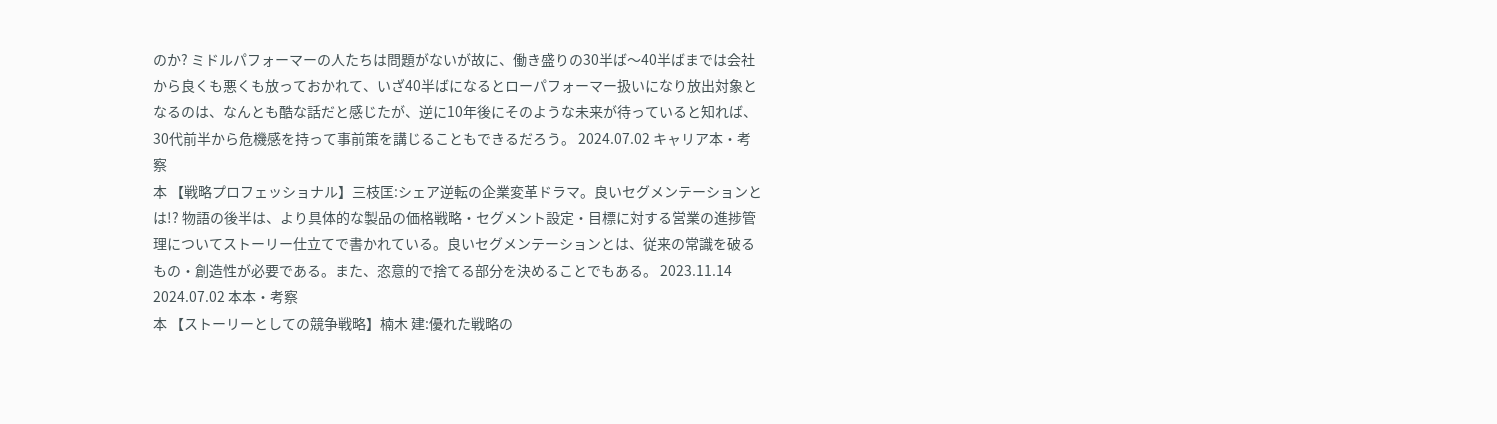のか? ミドルパフォーマーの人たちは問題がないが故に、働き盛りの30半ば〜40半ばまでは会社から良くも悪くも放っておかれて、いざ40半ばになるとローパフォーマー扱いになり放出対象となるのは、なんとも酷な話だと感じたが、逆に10年後にそのような未来が待っていると知れば、30代前半から危機感を持って事前策を講じることもできるだろう。 2024.07.02 キャリア本・考察
本 【戦略プロフェッショナル】三枝匡:シェア逆転の企業変革ドラマ。良いセグメンテーションとは!? 物語の後半は、より具体的な製品の価格戦略・セグメント設定・目標に対する営業の進捗管理についてストーリー仕立てで書かれている。良いセグメンテーションとは、従来の常識を破るもの・創造性が必要である。また、恣意的で捨てる部分を決めることでもある。 2023.11.14 2024.07.02 本本・考察
本 【ストーリーとしての競争戦略】楠木 建:優れた戦略の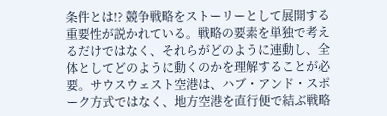条件とは!? 競争戦略をストーリーとして展開する重要性が説かれている。戦略の要素を単独で考えるだけではなく、それらがどのように連動し、全体としてどのように動くのかを理解することが必要。サウスウェスト空港は、ハブ・アンド・スポーク方式ではなく、地方空港を直行便で結ぶ戦略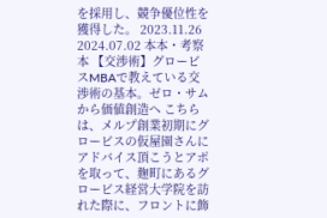を採用し、競争優位性を獲得した。 2023.11.26 2024.07.02 本本・考察
本 【交渉術】グロービスMBAで教えている交渉術の基本。ゼロ・サムから価値創造へ こちらは、メルプ創業初期にグロービスの仮屋園さんにアドバイス頂こうとアポを取って、麹町にあるグロービス経営大学院を訪れた際に、フロントに飾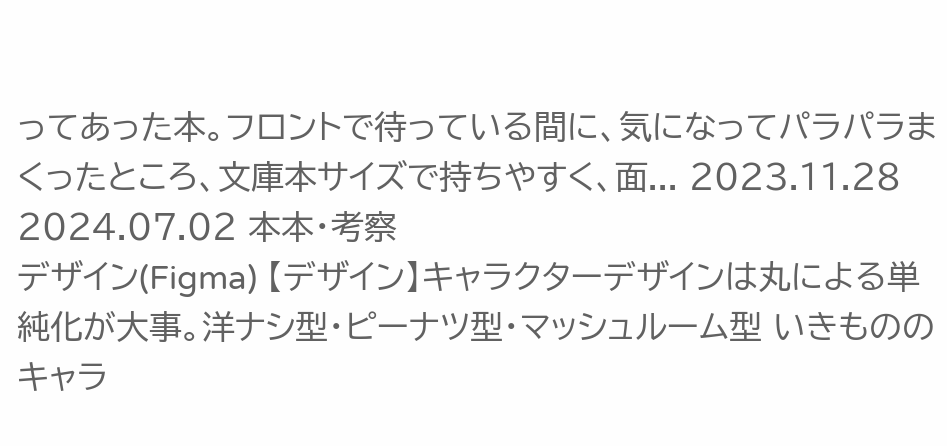ってあった本。フロントで待っている間に、気になってパラパラまくったところ、文庫本サイズで持ちやすく、面... 2023.11.28 2024.07.02 本本・考察
デザイン(Figma) 【デザイン】キャラクターデザインは丸による単純化が大事。洋ナシ型・ピーナツ型・マッシュルーム型 いきもののキャラ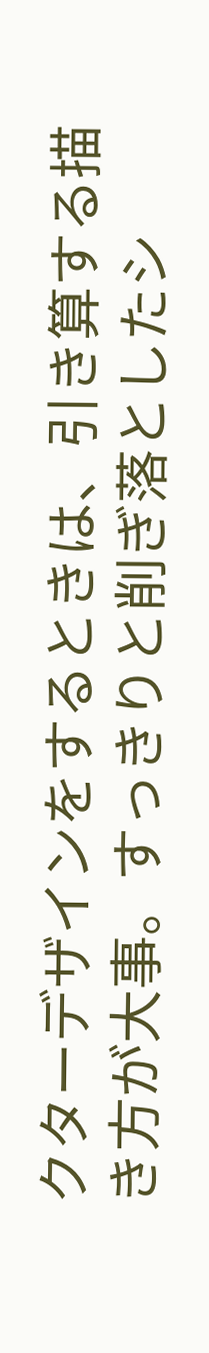クターデザインをするときは、引き算する描き方が大事。すっきりと削ぎ落としたシ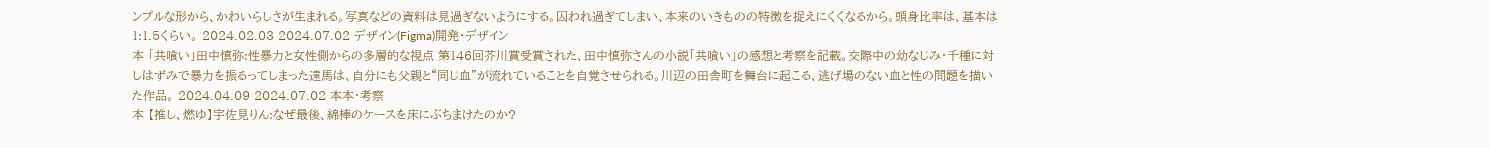ンプルな形から、かわいらしさが生まれる。写真などの資料は見過ぎないようにする。囚われ過ぎてしまい、本来のいきものの特徴を捉えにくくなるから。頭身比率は、基本は1:1.5くらい。 2024.02.03 2024.07.02 デザイン(Figma)開発・デザイン
本 「共喰い」田中慎弥:性暴力と女性側からの多層的な視点 第146回芥川賞受賞された、田中慎弥さんの小説「共喰い」の感想と考察を記載。交際中の幼なじみ・千種に対しはずみで暴力を振るってしまった遠馬は、自分にも父親と“同じ血”が流れていることを自覚させられる。川辺の田舎町を舞台に起こる、逃げ場のない血と性の問題を描いた作品。 2024.04.09 2024.07.02 本本・考察
本 【推し、燃ゆ】宇佐見りん:なぜ最後、綿棒のケースを床にぶちまけたのか?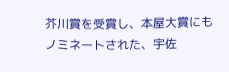芥川賞を受賞し、本屋大賞にもノミネートされた、宇佐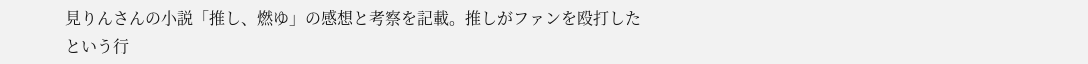見りんさんの小説「推し、燃ゆ」の感想と考察を記載。推しがファンを殴打したという行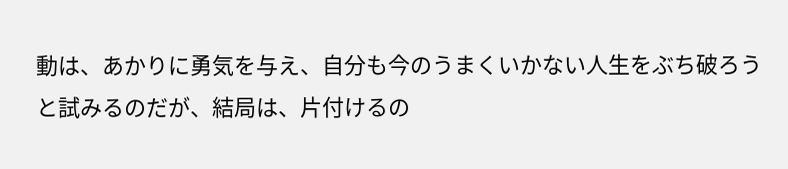動は、あかりに勇気を与え、自分も今のうまくいかない人生をぶち破ろうと試みるのだが、結局は、片付けるの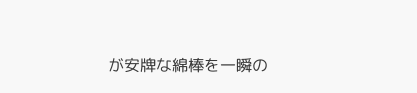が安牌な綿棒を一瞬の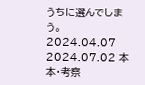うちに選んでしまう。 2024.04.07 2024.07.02 本本・考察